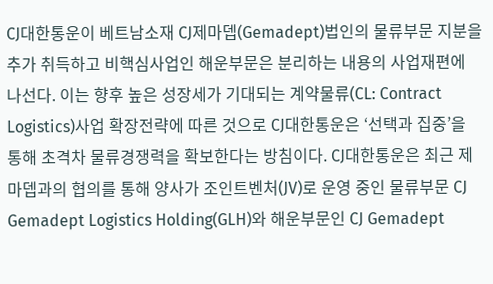CJ대한통운이 베트남소재 CJ제마뎁(Gemadept)법인의 물류부문 지분을 추가 취득하고 비핵심사업인 해운부문은 분리하는 내용의 사업재편에 나선다. 이는 향후 높은 성장세가 기대되는 계약물류(CL: Contract Logistics)사업 확장전략에 따른 것으로 CJ대한통운은 ‘선택과 집중’을 통해 초격차 물류경쟁력을 확보한다는 방침이다. CJ대한통운은 최근 제마뎁과의 협의를 통해 양사가 조인트벤처(JV)로 운영 중인 물류부문 CJ Gemadept Logistics Holding(GLH)와 해운부문인 CJ Gemadept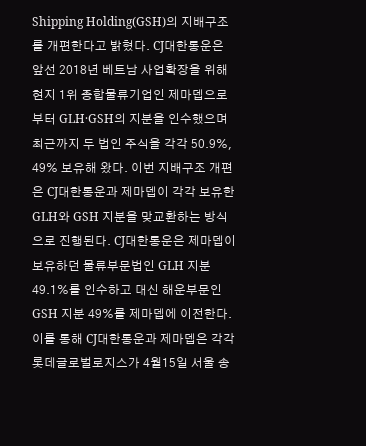Shipping Holding(GSH)의 지배구조를 개편한다고 밝혔다. CJ대한통운은 앞선 2018년 베트남 사업확장을 위해 현지 1위 종합물류기업인 제마뎁으로부터 GLH·GSH의 지분을 인수했으며 최근까지 두 법인 주식을 각각 50.9%, 49% 보유해 왔다. 이번 지배구조 개편은 CJ대한통운과 제마뎁이 각각 보유한 GLH와 GSH 지분을 맞교환하는 방식으로 진행된다. CJ대한통운은 제마뎁이 보유하던 물류부문법인 GLH 지분 49.1%를 인수하고 대신 해운부문인 GSH 지분 49%를 제마뎁에 이전한다. 이를 통해 CJ대한통운과 제마뎁은 각각
롯데글로벌로지스가 4월15일 서울 송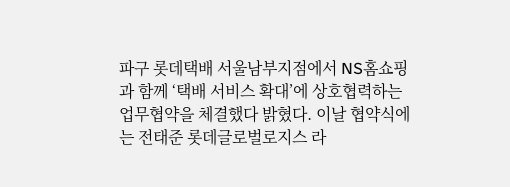파구 롯데택배 서울남부지점에서 NS홈쇼핑과 함께 ‘택배 서비스 확대’에 상호협력하는 업무협약을 체결했다 밝혔다. 이날 협약식에는 전태준 롯데글로벌로지스 라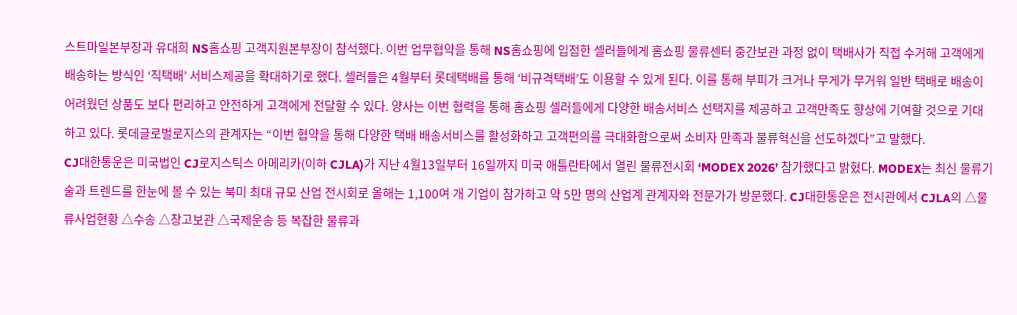스트마일본부장과 유대희 NS홈쇼핑 고객지원본부장이 참석했다. 이번 업무협약을 통해 NS홈쇼핑에 입점한 셀러들에게 홈쇼핑 물류센터 중간보관 과정 없이 택배사가 직접 수거해 고객에게 배송하는 방식인 ‘직택배’ 서비스제공을 확대하기로 했다. 셀러들은 4월부터 롯데택배를 통해 ‘비규격택배’도 이용할 수 있게 된다. 이를 통해 부피가 크거나 무게가 무거워 일반 택배로 배송이 어려웠던 상품도 보다 편리하고 안전하게 고객에게 전달할 수 있다. 양사는 이번 협력을 통해 홈쇼핑 셀러들에게 다양한 배송서비스 선택지를 제공하고 고객만족도 향상에 기여할 것으로 기대하고 있다. 롯데글로벌로지스의 관계자는 “이번 협약을 통해 다양한 택배 배송서비스를 활성화하고 고객편의를 극대화함으로써 소비자 만족과 물류혁신을 선도하겠다”고 말했다.
CJ대한통운은 미국법인 CJ로지스틱스 아메리카(이하 CJLA)가 지난 4월13일부터 16일까지 미국 애틀란타에서 열린 물류전시회 ‘MODEX 2026’ 참가했다고 밝혔다. MODEX는 최신 물류기술과 트렌드를 한눈에 볼 수 있는 북미 최대 규모 산업 전시회로 올해는 1,100여 개 기업이 참가하고 약 5만 명의 산업계 관계자와 전문가가 방문했다. CJ대한통운은 전시관에서 CJLA의 △물류사업현황 △수송 △창고보관 △국제운송 등 복잡한 물류과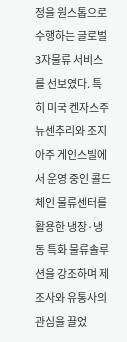정을 원스톱으로 수행하는 글로벌 3자물류 서비스를 선보였다. 특히 미국 켄자스주 뉴센추리와 조지아주 게인스빌에서 운영 중인 콜드체인 물류센터를 활용한 냉장·냉동 특화 물류솔루션을 강조하며 제조사와 유통사의 관심을 끌었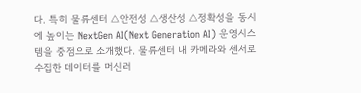다. 특히 물류센터 △안전성 △생산성 △정확성을 동시에 높이는 NextGen AI(Next Generation AI) 운영시스템을 중점으로 소개했다. 물류센터 내 카메라와 센서로 수집한 데이터를 머신러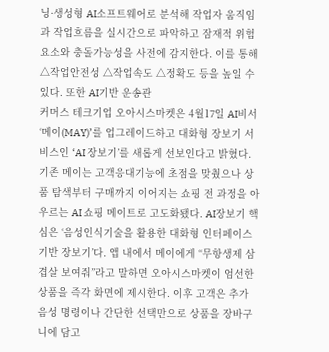닝·생성형 AI소프트웨어로 분석해 작업자 움직임과 작업흐름을 실시간으로 파악하고 잠재적 위험요소와 충돌가능성을 사전에 감지한다. 이를 통해 △작업안전성 △작업속도 △정확도 등을 높일 수 있다. 또한 AI기반 운송관
커머스 테크기업 오아시스마켓은 4월17일 AI비서 ‘메이(MAY)’를 업그레이드하고 대화형 장보기 서비스인 ‘AI 장보기’를 새롭게 선보인다고 밝혔다. 기존 메이는 고객응대기능에 초점을 맞췄으나 상품 탐색부터 구매까지 이어지는 쇼핑 전 과정을 아우르는 AI 쇼핑 메이트로 고도화됐다. AI장보기 핵심은 ‘음성인식기술을 활용한 대화형 인터페이스 기반 장보기’다. 앱 내에서 메이에게 “무항생제 삼겹살 보여줘”라고 말하면 오아시스마켓이 엄선한 상품을 즉각 화면에 제시한다. 이후 고객은 추가 음성 명령이나 간단한 선택만으로 상품을 장바구니에 담고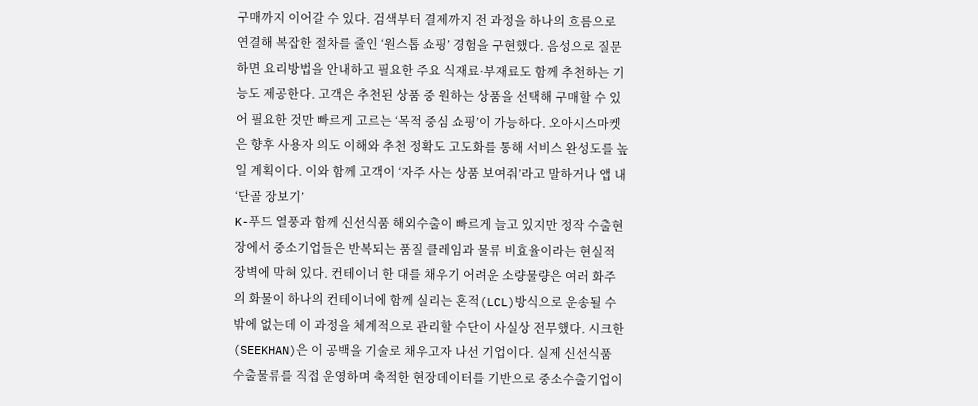구매까지 이어갈 수 있다. 검색부터 결제까지 전 과정을 하나의 흐름으로 연결해 복잡한 절차를 줄인 ‘원스톱 쇼핑’ 경험을 구현했다. 음성으로 질문하면 요리방법을 안내하고 필요한 주요 식재료·부재료도 함께 추천하는 기능도 제공한다. 고객은 추천된 상품 중 원하는 상품을 선택해 구매할 수 있어 필요한 것만 빠르게 고르는 ‘목적 중심 쇼핑’이 가능하다. 오아시스마켓은 향후 사용자 의도 이해와 추천 정확도 고도화를 통해 서비스 완성도를 높일 계획이다. 이와 함께 고객이 ‘자주 사는 상품 보여줘’라고 말하거나 앱 내 ‘단골 장보기’
K-푸드 열풍과 함께 신선식품 해외수출이 빠르게 늘고 있지만 정작 수출현장에서 중소기업들은 반복되는 품질 클레임과 물류 비효율이라는 현실적 장벽에 막혀 있다. 컨테이너 한 대를 채우기 어려운 소량물량은 여러 화주의 화물이 하나의 컨테이너에 함께 실리는 혼적(LCL)방식으로 운송될 수밖에 없는데 이 과정을 체계적으로 관리할 수단이 사실상 전무했다. 시크한(SEEKHAN)은 이 공백을 기술로 채우고자 나선 기업이다. 실제 신선식품 수출물류를 직접 운영하며 축적한 현장데이터를 기반으로 중소수출기업이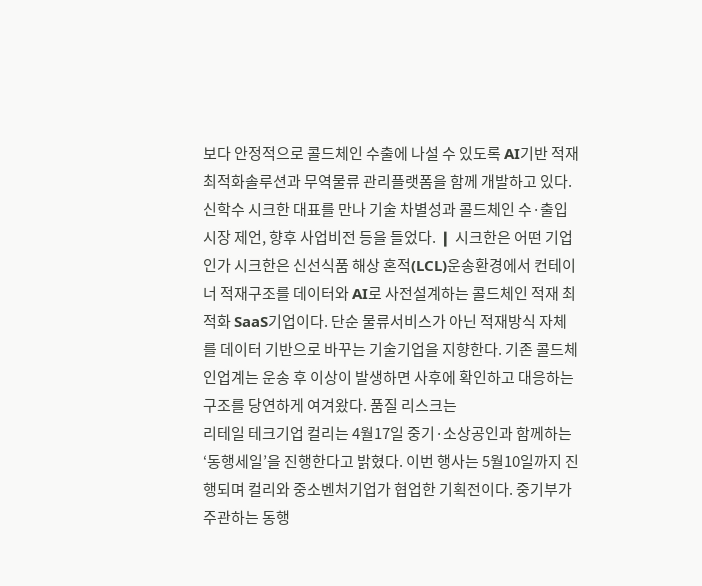보다 안정적으로 콜드체인 수출에 나설 수 있도록 AI기반 적재 최적화솔루션과 무역물류 관리플랫폼을 함께 개발하고 있다. 신학수 시크한 대표를 만나 기술 차별성과 콜드체인 수·출입시장 제언, 향후 사업비전 등을 들었다. ❙ 시크한은 어떤 기업인가 시크한은 신선식품 해상 혼적(LCL)운송환경에서 컨테이너 적재구조를 데이터와 AI로 사전설계하는 콜드체인 적재 최적화 SaaS기업이다. 단순 물류서비스가 아닌 적재방식 자체를 데이터 기반으로 바꾸는 기술기업을 지향한다. 기존 콜드체인업계는 운송 후 이상이 발생하면 사후에 확인하고 대응하는 구조를 당연하게 여겨왔다. 품질 리스크는
리테일 테크기업 컬리는 4월17일 중기·소상공인과 함께하는 ‘동행세일’을 진행한다고 밝혔다. 이번 행사는 5월10일까지 진행되며 컬리와 중소벤처기업가 협업한 기획전이다. 중기부가 주관하는 동행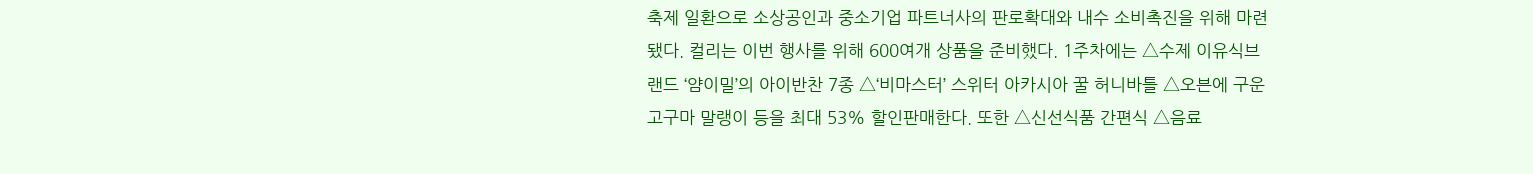축제 일환으로 소상공인과 중소기업 파트너사의 판로확대와 내수 소비촉진을 위해 마련됐다. 컬리는 이번 행사를 위해 600여개 상품을 준비했다. 1주차에는 △수제 이유식브랜드 ‘얌이밀’의 아이반찬 7종 △‘비마스터’ 스위터 아카시아 꿀 허니바틀 △오븐에 구운 고구마 말랭이 등을 최대 53% 할인판매한다. 또한 △신선식품 간편식 △음료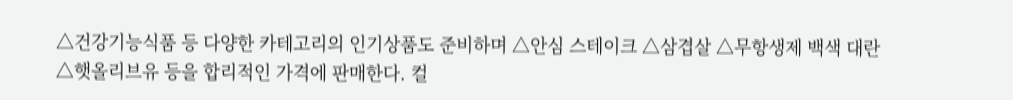△건강기능식품 등 다양한 카테고리의 인기상품도 준비하며 △안심 스테이크 △삼겹살 △무항생제 백색 대란 △햇올리브유 등을 합리적인 가격에 판매한다. 컬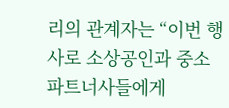리의 관계자는 “이번 행사로 소상공인과 중소 파트너사들에게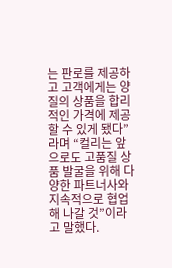는 판로를 제공하고 고객에게는 양질의 상품을 합리적인 가격에 제공할 수 있게 됐다”라며 “컬리는 앞으로도 고품질 상품 발굴을 위해 다양한 파트너사와 지속적으로 협업해 나갈 것”이라고 말했다.